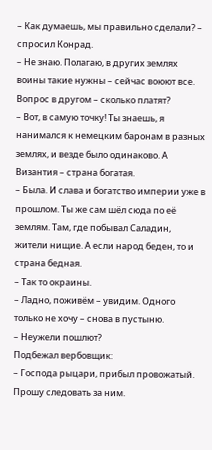– Как думаешь, мы правильно сделали? – спросил Конрад.
– Не знаю. Полагаю, в других землях воины такие нужны – сейчас воюют все. Вопрос в другом – сколько платят?
– Вот, в самую точку! Ты знаешь, я нанимался к немецким баронам в разных землях, и везде было одинаково. А Византия – страна богатая.
– Была. И слава и богатство империи уже в прошлом. Ты же сам шёл сюда по её землям. Там, где побывал Саладин, жители нищие. А если народ беден, то и страна бедная.
– Так то окраины.
– Ладно, поживём – увидим. Одного только не хочу – снова в пустыню.
– Неужели пошлют?
Подбежал вербовщик:
– Господа рыцари, прибыл провожатый. Прошу следовать за ним.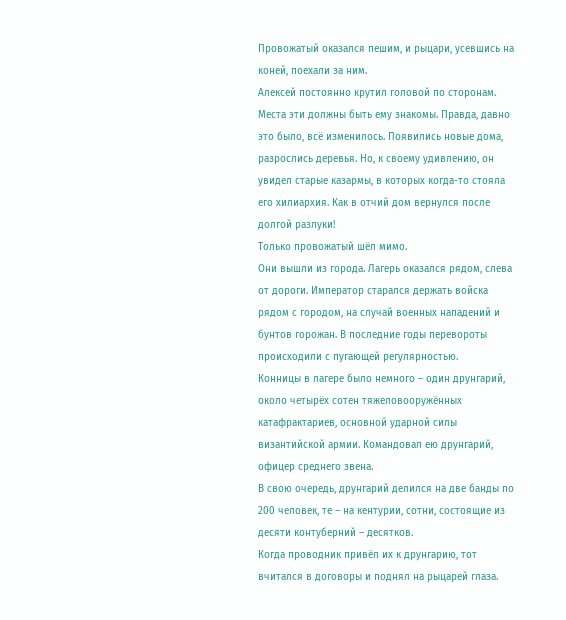Провожатый оказался пешим, и рыцари, усевшись на коней, поехали за ним.
Алексей постоянно крутил головой по сторонам. Места эти должны быть ему знакомы. Правда, давно это было, всё изменилось. Появились новые дома, разрослись деревья. Но, к своему удивлению, он увидел старые казармы, в которых когда-то стояла его хилиархия. Как в отчий дом вернулся после долгой разлуки!
Только провожатый шёл мимо.
Они вышли из города. Лагерь оказался рядом, слева от дороги. Император старался держать войска рядом с городом, на случай военных нападений и бунтов горожан. В последние годы перевороты происходили с пугающей регулярностью.
Конницы в лагере было немного – один друнгарий, около четырёх сотен тяжеловооружённых катафрактариев, основной ударной силы византийской армии. Командовал ею друнгарий, офицер среднего звена.
В свою очередь, друнгарий делился на две банды по 200 человек, те – на кентурии, сотни, состоящие из десяти контуберний – десятков.
Когда проводник привёл их к друнгарию, тот вчитался в договоры и поднял на рыцарей глаза.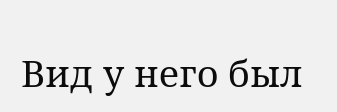Вид у него был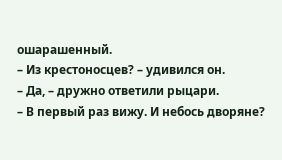ошарашенный.
– Из крестоносцев? – удивился он.
– Да, – дружно ответили рыцари.
– В первый раз вижу. И небось дворяне?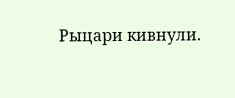Рыцари кивнули.